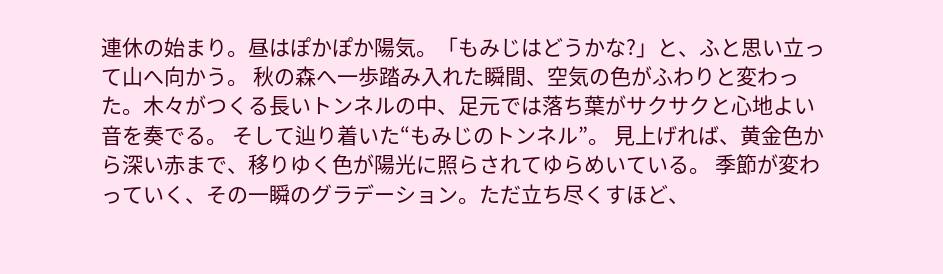連休の始まり。昼はぽかぽか陽気。「もみじはどうかな?」と、ふと思い立って山へ向かう。 秋の森へ一歩踏み入れた瞬間、空気の色がふわりと変わった。木々がつくる長いトンネルの中、足元では落ち葉がサクサクと心地よい音を奏でる。 そして辿り着いた“もみじのトンネル”。 見上げれば、黄金色から深い赤まで、移りゆく色が陽光に照らされてゆらめいている。 季節が変わっていく、その一瞬のグラデーション。ただ立ち尽くすほど、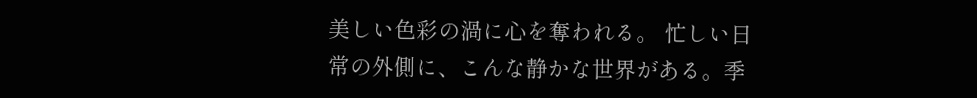美しい色彩の渦に心を奪われる。 忙しい日常の外側に、こんな静かな世界がある。季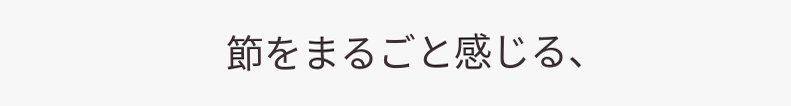節をまるごと感じる、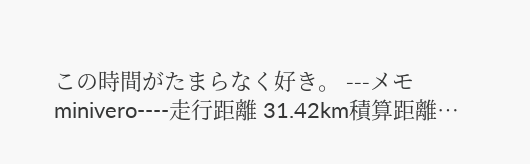この時間がたまらなく好き。 ---メモ minivero----走行距離 31.42km積算距離…